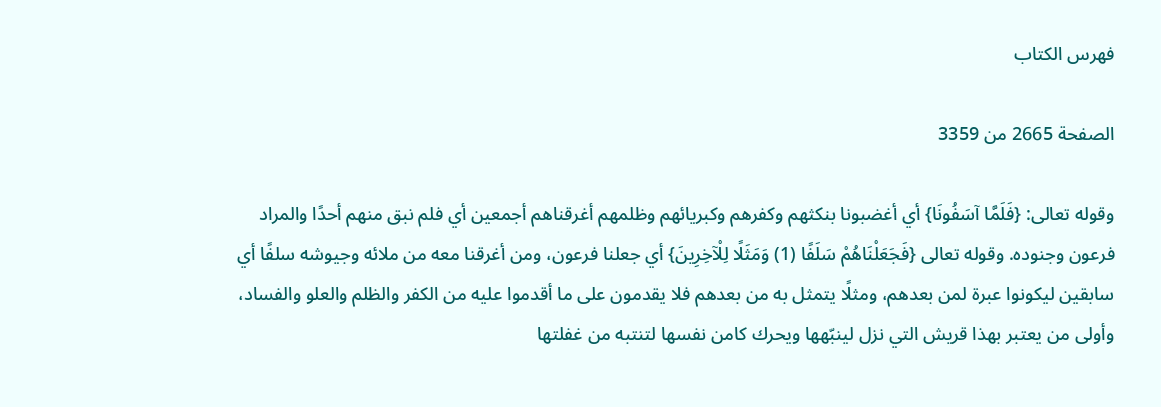فهرس الكتاب

الصفحة 2665 من 3359

وقوله تعالى: {فَلَمَّا آسَفُونَا} أي أغضبونا بنكثهم وكفرهم وكبريائهم وظلمهم أغرقناهم أجمعين أي فلم نبق منهم أحدًا والمراد فرعون وجنوده. وقوله تعالى {فَجَعَلْنَاهُمْ سَلَفًا (1) وَمَثَلًا لِلْآخِرِينَ} أي جعلنا فرعون، ومن أغرقنا معه من ملائه وجيوشه سلفًا أي سابقين ليكونوا عبرة لمن بعدهم، ومثلًا يتمثل به من بعدهم فلا يقدمون على ما أقدموا عليه من الكفر والظلم والعلو والفساد، وأولى من يعتبر بهذا قريش التي نزل لينبّهها ويحرك كامن نفسها لتنتبه من غفلتها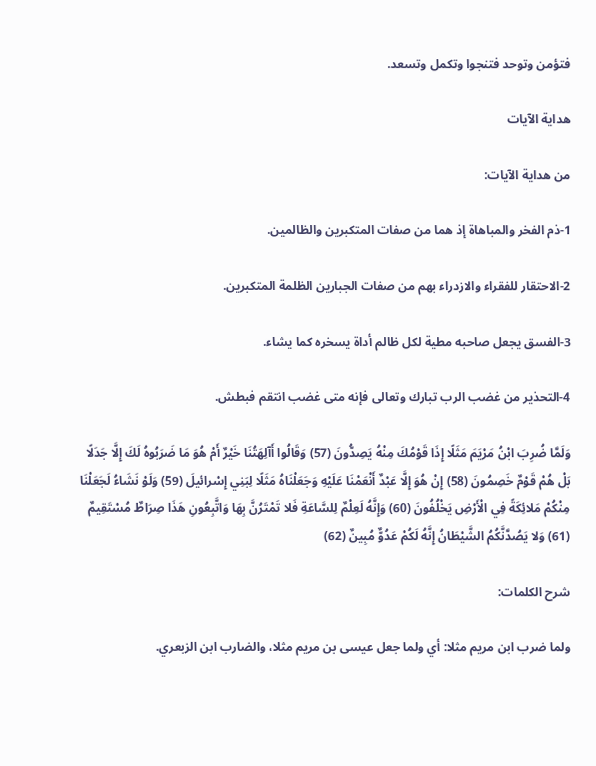فتؤمن وتوحد فتنجوا وتكمل وتسعد.

هداية الآيات

من هداية الآيات:

1-ذم الفخر والمباهاة إذ هما من صفات المتكبرين والظالمين.

2-الاحتقار للفقراء والازدراء بهم من صفات الجبارين الظلمة المتكبرين.

3-الفسق يجعل صاحبه مطية لكل ظالم أداة يسخره كما يشاء.

4-التحذير من غضب الرب تبارك وتعالى فإنه متى غضب انتقم فبطش.

وَلَمَّا ضُرِبَ ابْنُ مَرْيَمَ مَثَلًا إِذَا قَوْمُكَ مِنْهُ يَصِدُّونَ (57) وَقَالُوا أَآلِهَتُنَا خَيْرٌ أَمْ هُوَ مَا ضَرَبُوهُ لَكَ إِلَّا جَدَلًا بَلْ هُمْ قَوْمٌ خَصِمُونَ (58) إِنْ هُوَ إِلَّا عَبْدٌ أَنْعَمْنَا عَلَيْهِ وَجَعَلْنَاهُ مَثَلًا لِبَنِي إِسْرائيلَ (59) وَلَوْ نَشَاءُ لَجَعَلْنَا مِنْكُمْ مَلائِكَةً فِي الْأَرْضِ يَخْلُفُونَ (60) وَإِنَّهُ لَعِلْمٌ لِلسَّاعَةِ فَلا تَمْتَرُنَّ بِهَا وَاتَّبِعُونِ هَذَا صِرَاطٌ مُسْتَقِيمٌ (61) وَلا يَصُدَّنَّكُمُ الشَّيْطَانُ إِنَّهُ لَكُمْ عَدُوٌّ مُبِينٌ (62)

شرح الكلمات:

ولما ضرب ابن مريم مثلا: أي ولما جعل عيسى بن مريم مثلا، والضارب ابن الزبعري.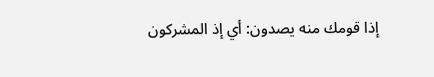إذا قومك منه يصدون: أي إذ المشركون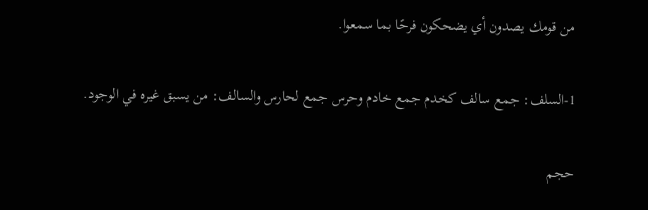من قومك يصدون أي يضحكون فرحًا بما سمعوا.

1-السلف: جمع سالف كخدم جمع خادم وحرس جمع لحارس والسالف: من يسبق غيره في الوجود.

حجم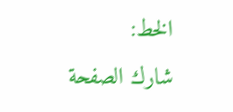الخط:
شارك الصفحة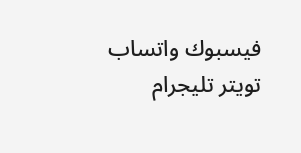فيسبوك واتساب تويتر تليجرام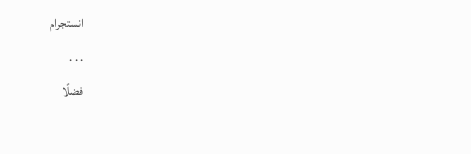انستجرام
. . .
فضلًا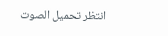انتظر تحميل الصوت